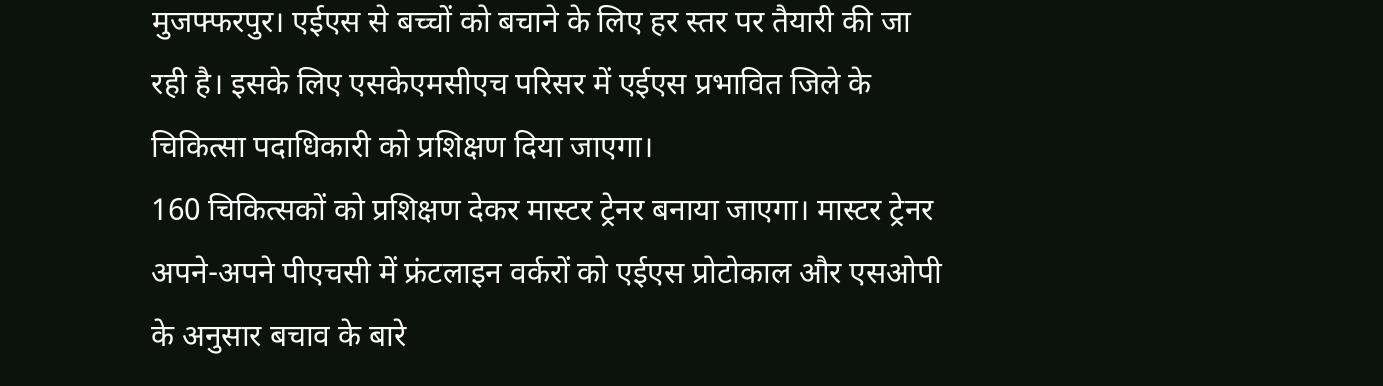मुजफ्फरपुर। एईएस से बच्चों को बचाने के लिए हर स्तर पर तैयारी की जा रही है। इसके लिए एसकेएमसीएच परिसर में एईएस प्रभावित जिले के चिकित्सा पदाधिकारी को प्रशिक्षण दिया जाएगा।
160 चिकित्सकों को प्रशिक्षण देकर मास्टर ट्रेनर बनाया जाएगा। मास्टर ट्रेनर अपने-अपने पीएचसी में फ्रंटलाइन वर्करों को एईएस प्रोटोकाल और एसओपी के अनुसार बचाव के बारे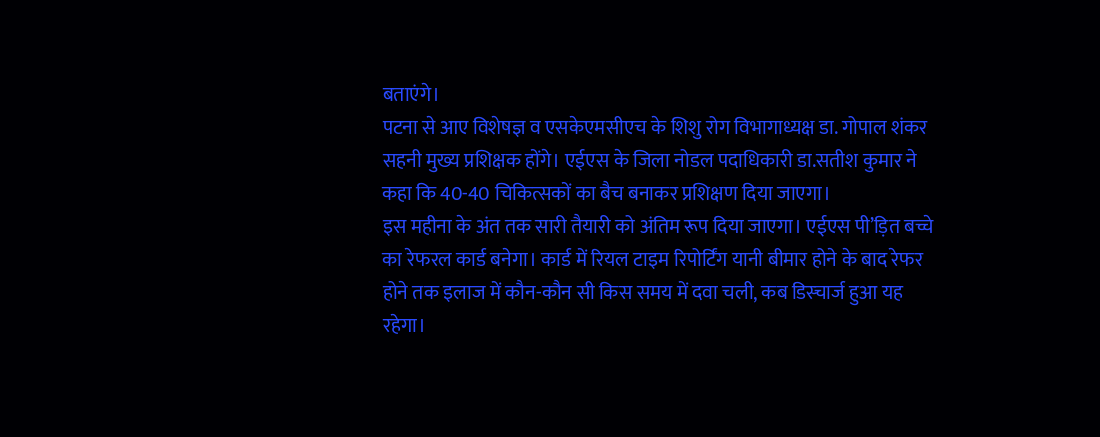बताएंगे।
पटना से आए विशेषज्ञ व एसकेएमसीएच के शिशु रोग विभागाध्यक्ष डा. गोपाल शंकर सहनी मुख्य प्रशिक्षक होंगे। एईएस के जिला नोडल पदाधिकारी डा.सतीश कुमार ने कहा कि 40-40 चिकित्सकों का बैच बनाकर प्रशिक्षण दिया जाएगा।
इस महीना के अंत तक सारी तैयारी को अंतिम रूप दिया जाएगा। एईएस पी’ड़ित बच्चे का रेफरल कार्ड बनेगा। कार्ड में रियल टाइम रिपोर्टिंग यानी बीमार होने के बाद रेफर होने तक इलाज में कौन-कौन सी किस समय में दवा चली, कब डिस्चार्ज हुआ यह रहेगा।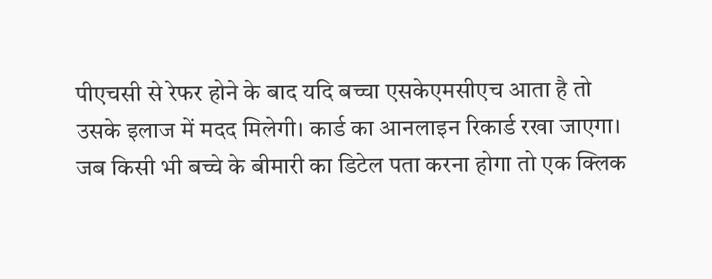पीएचसी से रेफर होने के बाद यदि बच्चा एसकेएमसीएच आता है तो उसके इलाज में मदद मिलेगी। कार्ड का आनलाइन रिकार्ड रखा जाएगा। जब किसी भी बच्चे के बीमारी का डिटेल पता करना होगा तो एक क्लिक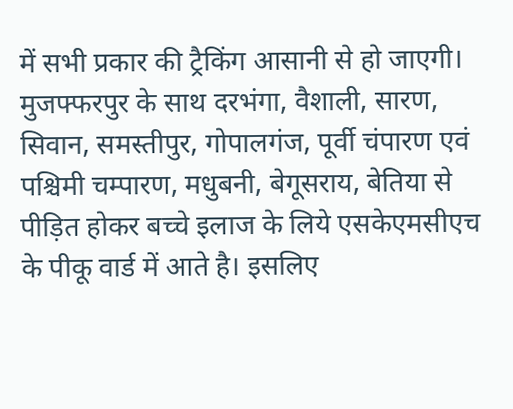में सभी प्रकार की ट्रैकिंग आसानी से हो जाएगी।
मुजफ्फरपुर के साथ दरभंगा, वैशाली, सारण, सिवान, समस्तीपुर, गोपालगंज, पूर्वी चंपारण एवं पश्चिमी चम्पारण, मधुबनी, बेगूसराय, बेतिया से पीड़ित होकर बच्चे इलाज के लिये एसकेएमसीएच के पीकू वार्ड में आते है। इसलिए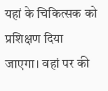यहां के चिकित्सक को प्रशिक्षण दिया जाएगा। वहां पर की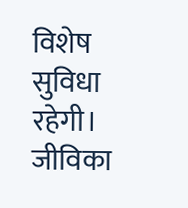विशेष सुविधा रहेगी। जीविका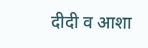दीदी व आशा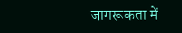जागरूकता में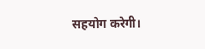सहयोग करेगी।